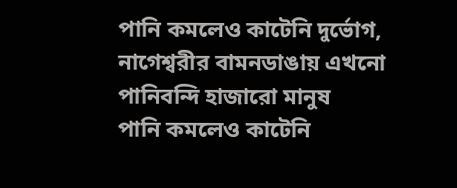পানি কমলেও কাটেনি দুর্ভোগ, নাগেশ্বরীর বামনডাঙায় এখনো পানিবন্দি হাজারো মানুষ
পানি কমলেও কাটেনি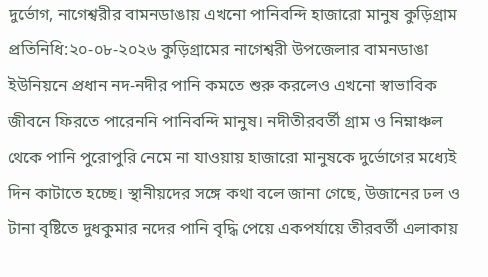দুর্ভোগ, নাগেশ্বরীর বামনডাঙায় এখনো পানিবন্দি হাজারো মানুষ কুড়িগ্ৰাম প্রতিনিধি:২০-০৮-২০২৬ কুড়িগ্রামের নাগেশ্বরী উপজেলার বামনডাঙা ইউনিয়নে প্রধান নদ-নদীর পানি কমতে শুরু করলেও এখনো স্বাভাবিক জীবনে ফিরতে পারেননি পানিবন্দি মানুষ। নদীতীরবর্তী গ্রাম ও নিম্নাঞ্চল থেকে পানি পুরোপুরি নেমে না যাওয়ায় হাজারো মানুষকে দুর্ভোগের মধ্যেই দিন কাটাতে হচ্ছে। স্থানীয়দের সঙ্গে কথা বলে জানা গেছে, উজানের ঢল ও টানা বৃষ্টিতে দুধকুমার নদের পানি বৃদ্ধি পেয়ে একপর্যায়ে তীরবর্তী এলাকায়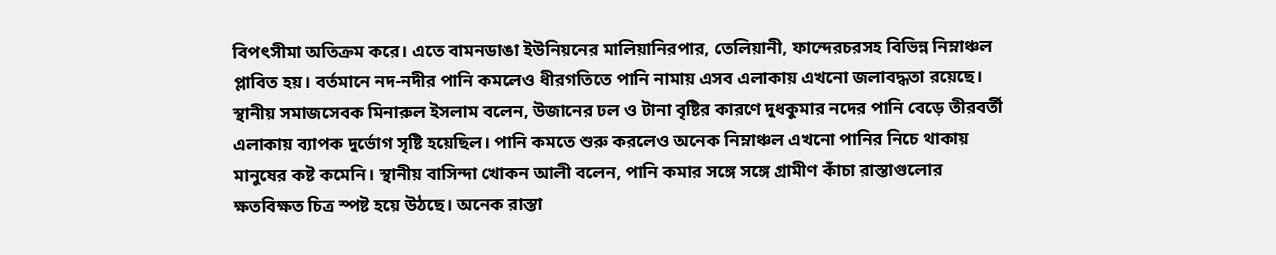বিপৎসীমা অতিক্রম করে। এতে বামনডাঙা ইউনিয়নের মালিয়ানিরপার, তেলিয়ানী, ফান্দেরচরসহ বিভিন্ন নিম্নাঞ্চল প্লাবিত হয়। বর্তমানে নদ-নদীর পানি কমলেও ধীরগতিতে পানি নামায় এসব এলাকায় এখনো জলাবদ্ধতা রয়েছে। স্থানীয় সমাজসেবক মিনারুল ইসলাম বলেন, উজানের ঢল ও টানা বৃষ্টির কারণে দুধকুমার নদের পানি বেড়ে তীরবর্তী এলাকায় ব্যাপক দুর্ভোগ সৃষ্টি হয়েছিল। পানি কমতে শুরু করলেও অনেক নিম্নাঞ্চল এখনো পানির নিচে থাকায় মানুষের কষ্ট কমেনি। স্থানীয় বাসিন্দা খোকন আলী বলেন, পানি কমার সঙ্গে সঙ্গে গ্রামীণ কাঁচা রাস্তাগুলোর ক্ষতবিক্ষত চিত্র স্পষ্ট হয়ে উঠছে। অনেক রাস্তা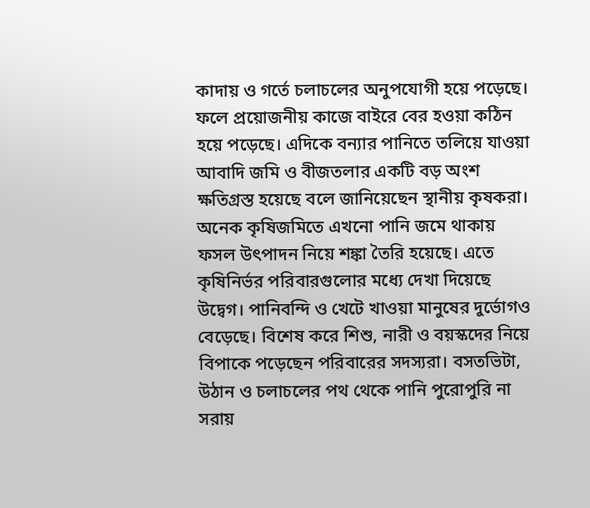কাদায় ও গর্তে চলাচলের অনুপযোগী হয়ে পড়েছে। ফলে প্রয়োজনীয় কাজে বাইরে বের হওয়া কঠিন হয়ে পড়েছে। এদিকে বন্যার পানিতে তলিয়ে যাওয়া আবাদি জমি ও বীজতলার একটি বড় অংশ ক্ষতিগ্রস্ত হয়েছে বলে জানিয়েছেন স্থানীয় কৃষকরা। অনেক কৃষিজমিতে এখনো পানি জমে থাকায় ফসল উৎপাদন নিয়ে শঙ্কা তৈরি হয়েছে। এতে কৃষিনির্ভর পরিবারগুলোর মধ্যে দেখা দিয়েছে উদ্বেগ। পানিবন্দি ও খেটে খাওয়া মানুষের দুর্ভোগও বেড়েছে। বিশেষ করে শিশু, নারী ও বয়স্কদের নিয়ে বিপাকে পড়েছেন পরিবারের সদস্যরা। বসতভিটা, উঠান ও চলাচলের পথ থেকে পানি পুরোপুরি না সরায়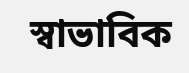স্বাভাবিক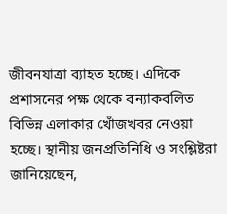জীবনযাত্রা ব্যাহত হচ্ছে। এদিকে প্রশাসনের পক্ষ থেকে বন্যাকবলিত বিভিন্ন এলাকার খোঁজখবর নেওয়া হচ্ছে। স্থানীয় জনপ্রতিনিধি ও সংশ্লিষ্টরা জানিয়েছেন,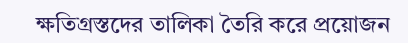ক্ষতিগ্রস্তদের তালিকা তৈরি করে প্রয়োজন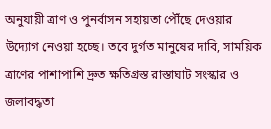অনুযায়ী ত্রাণ ও পুনর্বাসন সহায়তা পৌঁছে দেওয়ার উদ্যোগ নেওয়া হচ্ছে। তবে দুর্গত মানুষের দাবি, সাময়িক ত্রাণের পাশাপাশি দ্রুত ক্ষতিগ্রস্ত রাস্তাঘাট সংস্কার ও জলাবদ্ধতা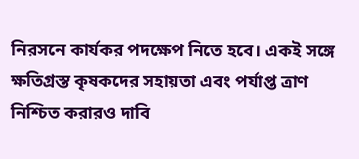নিরসনে কার্যকর পদক্ষেপ নিতে হবে। একই সঙ্গে ক্ষতিগ্রস্ত কৃষকদের সহায়তা এবং পর্যাপ্ত ত্রাণ নিশ্চিত করারও দাবি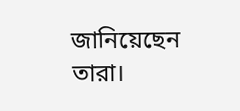জানিয়েছেন তারা।